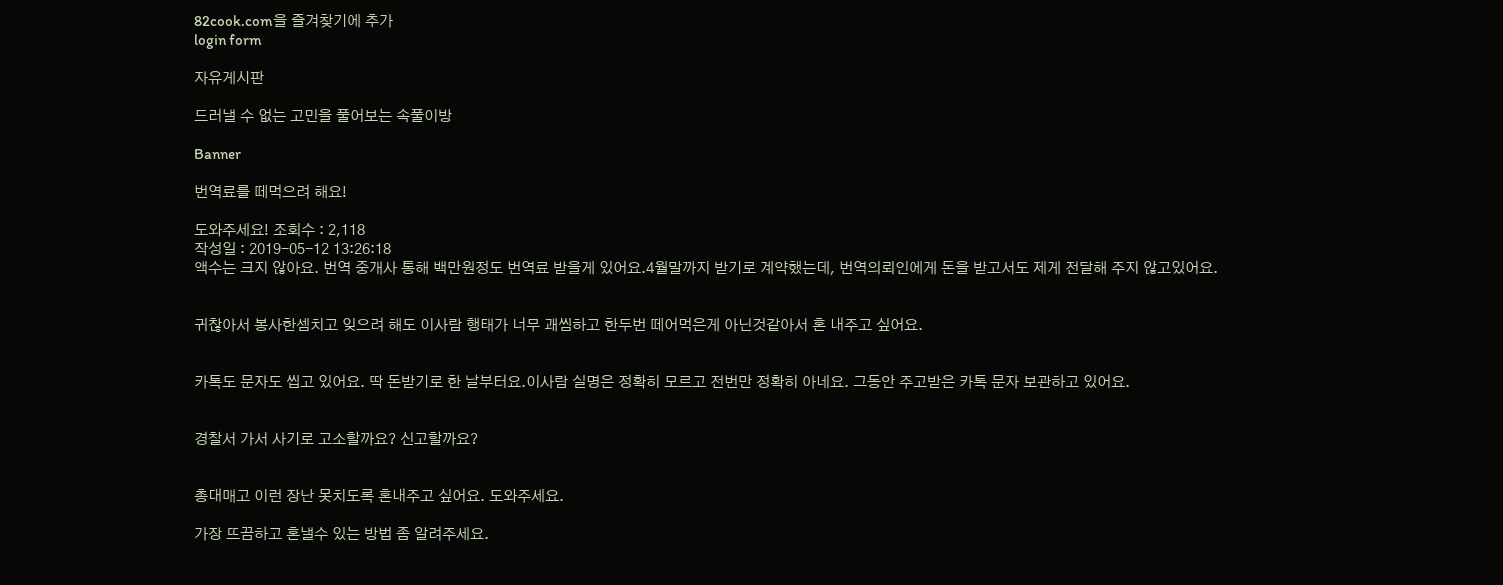82cook.com을 즐겨찾기에 추가
login form

자유게시판

드러낼 수 없는 고민을 풀어보는 속풀이방

Banner

번역료를 떼먹으려 해요!

도와주세요! 조회수 : 2,118
작성일 : 2019-05-12 13:26:18
액수는 크지 않아요. 번역 중개사 통해 백만원정도 번역료 받을게 있어요.4월말까지 받기로 계약했는데, 번역의뢰인에게 돈을 받고서도 제게 전달해 주지 않고있어요.


귀찮아서 봉사한셈치고 잊으려 해도 이사람 행태가 너무 괘씸하고 한두번 떼어먹은게 아닌것같아서 혼 내주고 싶어요.


카톡도 문자도 씹고 있어요. 딱 돈받기로 한 날부터요.이사람 실명은 정확히 모르고 전번만 정확히 아네요. 그동안 주고받은 카톡 문자 보관하고 있어요.


경찰서 가서 사기로 고소할까요? 신고할까요?


총대매고 이런 장난 못치도록 혼내주고 싶어요. 도와주세요.

가장 뜨끔하고 혼낼수 있는 방법 좀 알려주세요.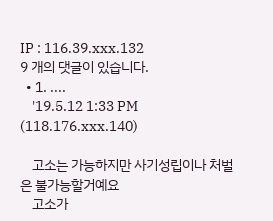IP : 116.39.xxx.132
9 개의 댓글이 있습니다.
  • 1. ....
    '19.5.12 1:33 PM (118.176.xxx.140)

    고소는 가능하지만 사기성립이나 처벌은 불가능할거예요
    고소가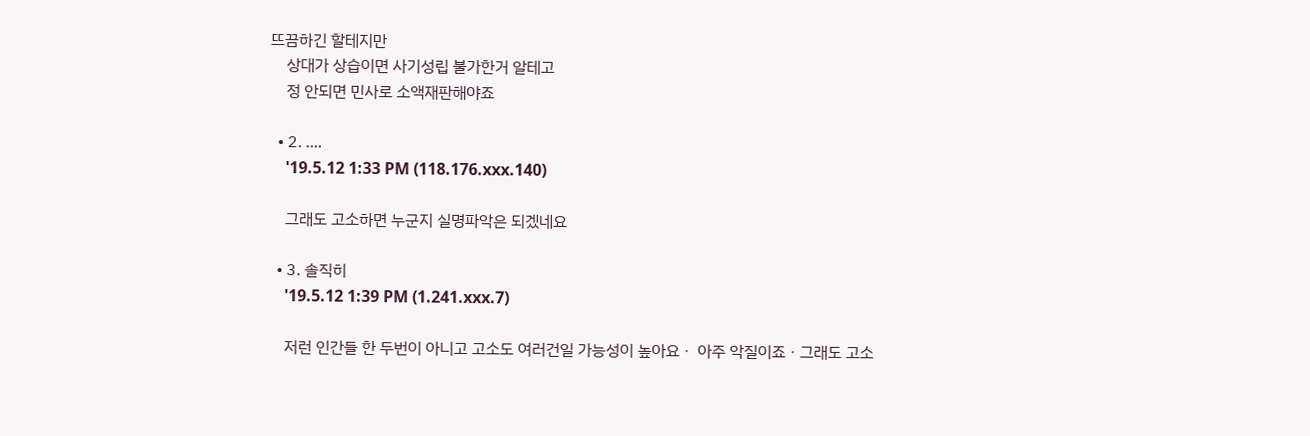뜨끔하긴 할테지만
    상대가 상습이면 사기성립 불가한거 알테고
    정 안되면 민사로 소액재판해야죠

  • 2. ....
    '19.5.12 1:33 PM (118.176.xxx.140)

    그래도 고소하면 누군지 실명파악은 되겠네요

  • 3. 솔직히
    '19.5.12 1:39 PM (1.241.xxx.7)

    저런 인간들 한 두번이 아니고 고소도 여러건일 가능성이 높아요ㆍ 아주 악질이죠ㆍ그래도 고소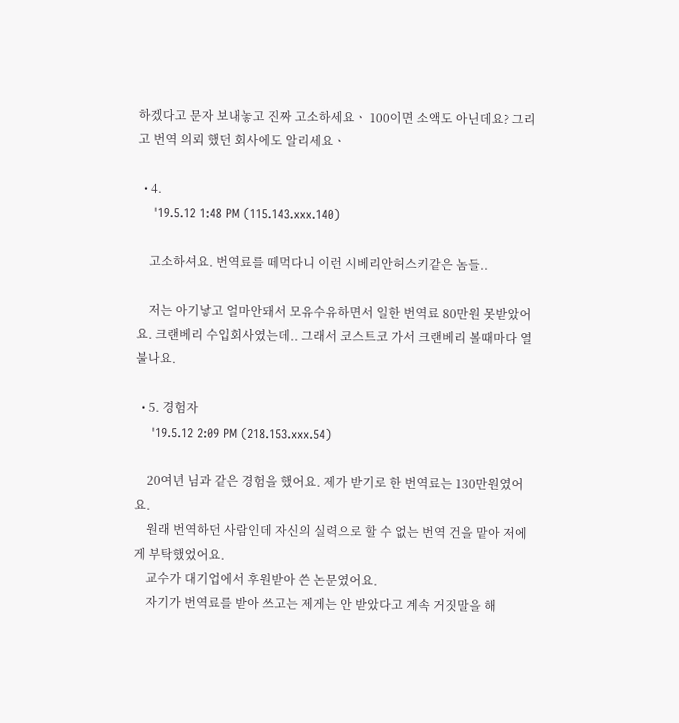하겠다고 문자 보내놓고 진짜 고소하세요ㆍ 100이면 소액도 아닌데요? 그리고 번역 의뢰 했던 회사에도 알리세요ㆍ

  • 4.
    '19.5.12 1:48 PM (115.143.xxx.140)

    고소하셔요. 번역료를 떼먹다니 이런 시베리안허스키같은 놈들..

    저는 아기낳고 얼마안돼서 모유수유하면서 일한 번역료 80만원 못받았어요. 크랜베리 수입회사였는데.. 그래서 코스트코 가서 크랜베리 볼때마다 열불나요.

  • 5. 경험자
    '19.5.12 2:09 PM (218.153.xxx.54)

    20여년 님과 같은 경험을 했어요. 제가 받기로 한 번역료는 130만원였어요.
    원래 번역하던 사람인데 자신의 실력으로 할 수 없는 번역 건을 맡아 저에게 부탁했었어요.
    교수가 대기업에서 후원받아 쓴 논문였어요.
    자기가 번역료를 받아 쓰고는 제게는 안 받았다고 계속 거짓말을 해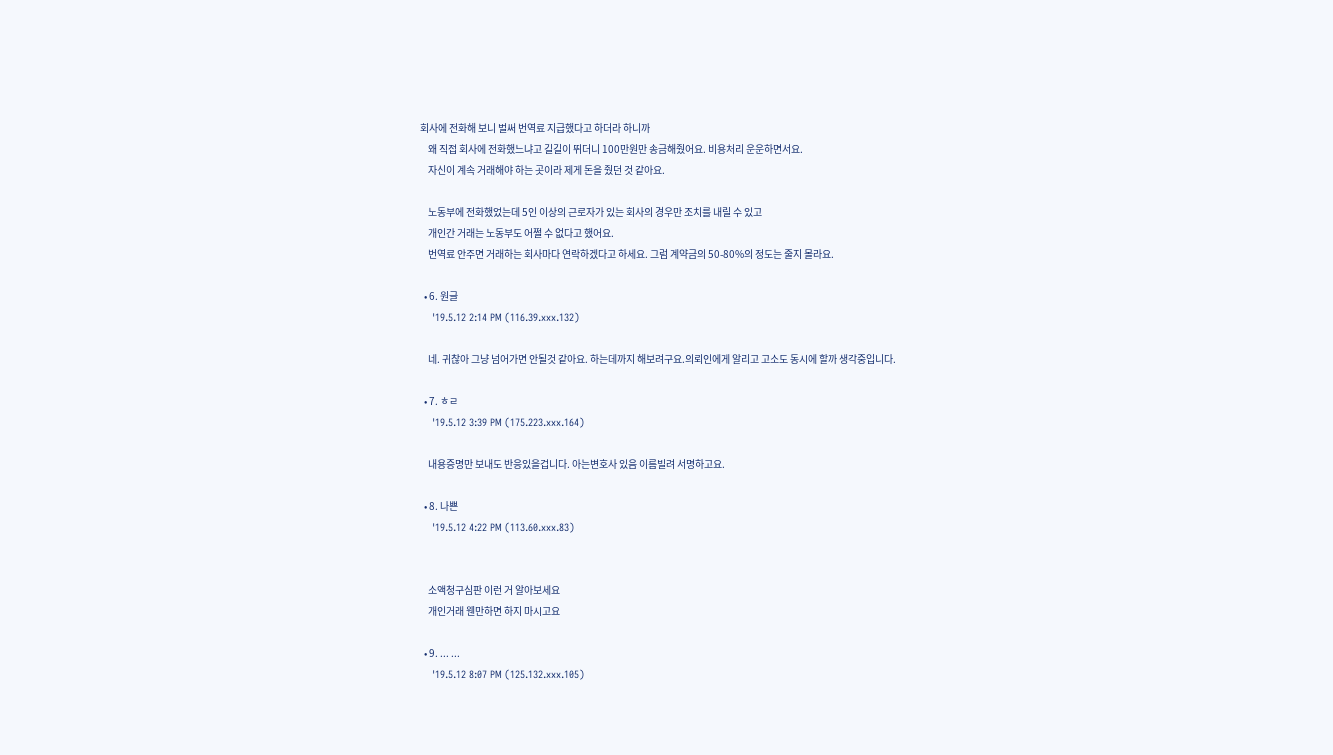회사에 전화해 보니 벌써 번역료 지급했다고 하더라 하니까
    왜 직접 회사에 전화했느냐고 길길이 뛰더니 100만원만 송금해줬어요. 비용처리 운운하면서요.
    자신이 계속 거래해야 하는 곳이라 제게 돈을 줬던 것 같아요.

    노동부에 전화했었는데 5인 이상의 근로자가 있는 회사의 경우만 조치를 내릴 수 있고
    개인간 거래는 노동부도 어쩔 수 없다고 했어요.
    번역료 안주면 거래하는 회사마다 연락하겠다고 하세요. 그럼 계약금의 50-80%의 정도는 줄지 몰라요.

  • 6. 원글
    '19.5.12 2:14 PM (116.39.xxx.132)

    네. 귀찮아 그냥 넘어가면 안될것 같아요. 하는데까지 해보려구요.의뢰인에게 알리고 고소도 동시에 할까 생각중입니다.

  • 7. ㅎㄹ
    '19.5.12 3:39 PM (175.223.xxx.164)

    내용증명만 보내도 반응있을겁니다. 아는변호사 있음 이름빌려 서명하고요.

  • 8. 나쁜
    '19.5.12 4:22 PM (113.60.xxx.83)


    소액청구심판 이런 거 알아보세요
    개인거래 웬만하면 하지 마시고요

  • 9. ... ...
    '19.5.12 8:07 PM (125.132.xxx.105)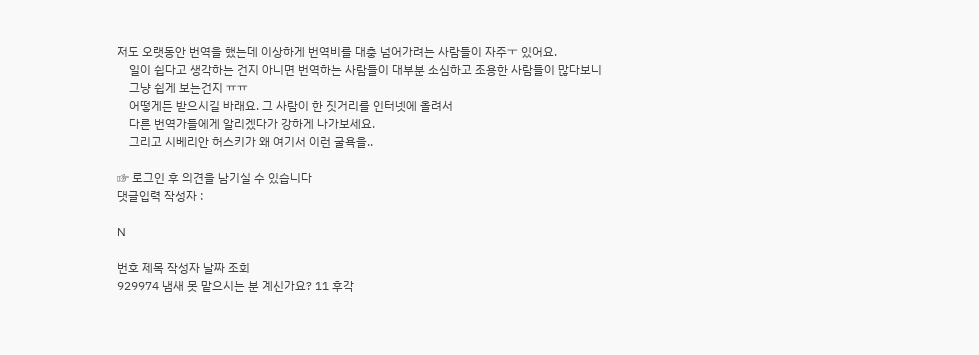저도 오랫동안 번역을 했는데 이상하게 번역비를 대충 넘어가려는 사람들이 자주ㅜ 있어요.
    일이 쉽다고 생각하는 건지 아니면 번역하는 사람들이 대부분 소심하고 조용한 사람들이 많다보니
    그냥 쉽게 보는건지 ㅠㅠ
    어떻게든 받으시길 바래요. 그 사람이 한 짓거리를 인터넷에 올려서
    다른 번역가들에게 알리겠다가 강하게 나가보세요.
    그리고 시베리안 허스키가 왜 여기서 이런 굴욕을..

☞ 로그인 후 의견을 남기실 수 있습니다
댓글입력 작성자 :

N

번호 제목 작성자 날짜 조회
929974 냄새 못 맡으시는 분 계신가요? 11 후각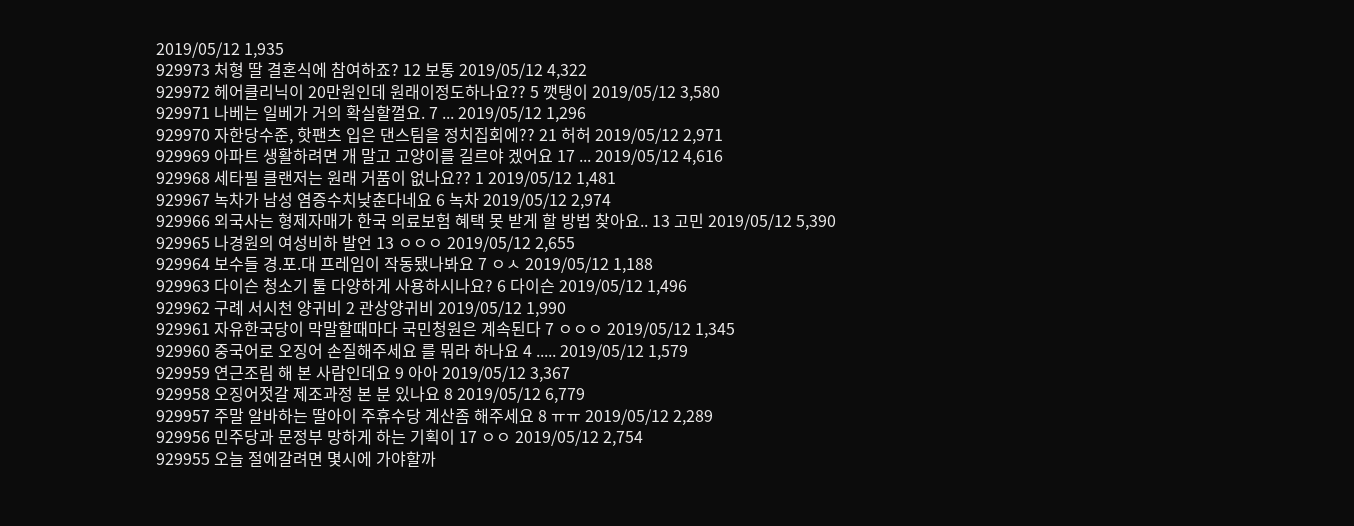2019/05/12 1,935
929973 처형 딸 결혼식에 참여하죠? 12 보통 2019/05/12 4,322
929972 헤어클리닉이 20만원인데 원래이정도하나요?? 5 깻탱이 2019/05/12 3,580
929971 나베는 일베가 거의 확실할껄요. 7 ... 2019/05/12 1,296
929970 자한당수준, 핫팬츠 입은 댄스팀을 정치집회에?? 21 허허 2019/05/12 2,971
929969 아파트 생활하려면 개 말고 고양이를 길르야 겠어요 17 ... 2019/05/12 4,616
929968 세타필 클랜저는 원래 거품이 없나요?? 1 2019/05/12 1,481
929967 녹차가 남성 염증수치낮춘다네요 6 녹차 2019/05/12 2,974
929966 외국사는 형제자매가 한국 의료보험 혜택 못 받게 할 방법 찾아요.. 13 고민 2019/05/12 5,390
929965 나경원의 여성비하 발언 13 ㅇㅇㅇ 2019/05/12 2,655
929964 보수들 경.포.대 프레임이 작동됐나봐요 7 ㅇㅅ 2019/05/12 1,188
929963 다이슨 청소기 툴 다양하게 사용하시나요? 6 다이슨 2019/05/12 1,496
929962 구례 서시천 양귀비 2 관상양귀비 2019/05/12 1,990
929961 자유한국당이 막말할때마다 국민청원은 계속된다 7 ㅇㅇㅇ 2019/05/12 1,345
929960 중국어로 오징어 손질해주세요 를 뭐라 하나요 4 ..... 2019/05/12 1,579
929959 연근조림 해 본 사람인데요 9 아아 2019/05/12 3,367
929958 오징어젓갈 제조과정 본 분 있나요 8 2019/05/12 6,779
929957 주말 알바하는 딸아이 주휴수당 계산좀 해주세요 8 ㅠㅠ 2019/05/12 2,289
929956 민주당과 문정부 망하게 하는 기획이 17 ㅇㅇ 2019/05/12 2,754
929955 오늘 절에갈려면 몇시에 가야할까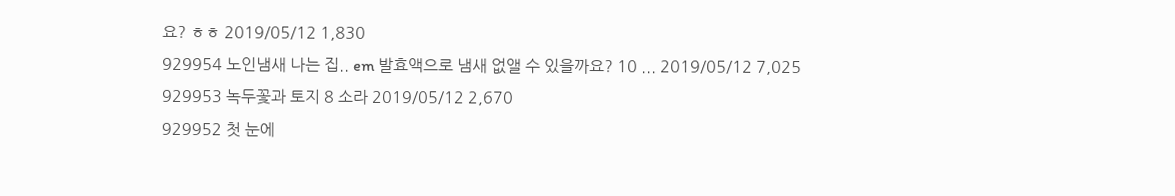요? ㅎㅎ 2019/05/12 1,830
929954 노인냄새 나는 집.. em 발효액으로 냄새 없앨 수 있을까요? 10 ... 2019/05/12 7,025
929953 녹두꽃과 토지 8 소라 2019/05/12 2,670
929952 첫 눈에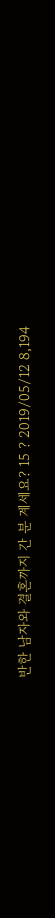반한 남자와 결혼까지 간 분 계세요? 15 ? 2019/05/12 8,194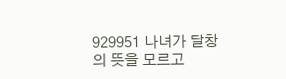929951 나녀가 달창의 뜻을 모르고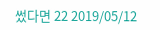썼다면 22 2019/05/12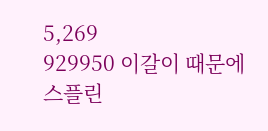5,269
929950 이갈이 때문에 스플린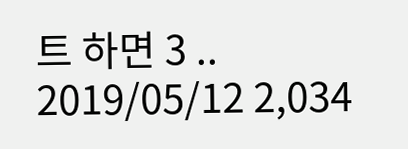트 하면 3 .. 2019/05/12 2,034